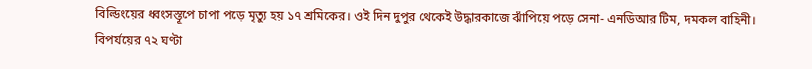বিল্ডিংয়ের ধ্বংসস্তূপে চাপা পড়ে মৃত্যু হয় ১৭ শ্রমিকের। ওই দিন দুপুর থেকেই উদ্ধারকাজে ঝাঁপিয়ে পড়ে সেনা- এনডিআর টিম, দমকল বাহিনী। বিপর্যয়ের ৭২ ঘণ্টা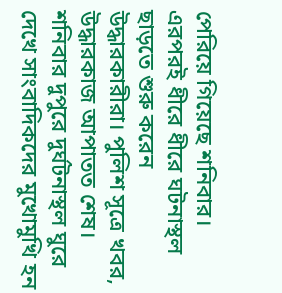পেরিয়ে গিয়েছে শনিবার। এরপরই ধীরে ধীরে ঘটনাস্থল ছাড়তে শুরু করেন উদ্ধারকারীরা। পুলিশ সূত্রে খবর, উদ্ধারকাজ আপাতত শেষ। শনিবার দুপুরে দুর্ঘটনাস্থল ঘুরে দেখে সাংবাদিকদের মুখোমুখি হন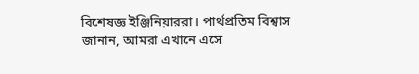বিশেষজ্ঞ ইঞ্জিনিয়াররা। পার্থপ্রতিম বিশ্বাস জানান, আমরা এখানে এসে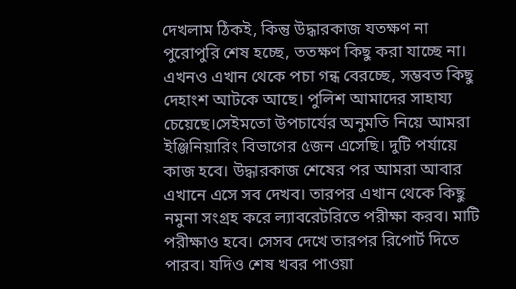দেখলাম ঠিকই, কিন্তু উদ্ধারকাজ যতক্ষণ না পুরোপুরি শেষ হচ্ছে, ততক্ষণ কিছু করা যাচ্ছে না। এখনও এখান থেকে পচা গন্ধ বেরচ্ছে, সম্ভবত কিছু দেহাংশ আটকে আছে। পুলিশ আমাদের সাহায্য চেয়েছে।সেইমতো উপচার্যের অনুমতি নিয়ে আমরা ইঞ্জিনিয়ারিং বিভাগের ৫জন এসেছি। দুটি পর্যায়ে কাজ হবে। উদ্ধারকাজ শেষের পর আমরা আবার এখানে এসে সব দেখব। তারপর এখান থেকে কিছু নমুনা সংগ্রহ করে ল্যাবরেটরিতে পরীক্ষা করব। মাটি পরীক্ষাও হবে। সেসব দেখে তারপর রিপোর্ট দিতে পারব। যদিও শেষ খবর পাওয়া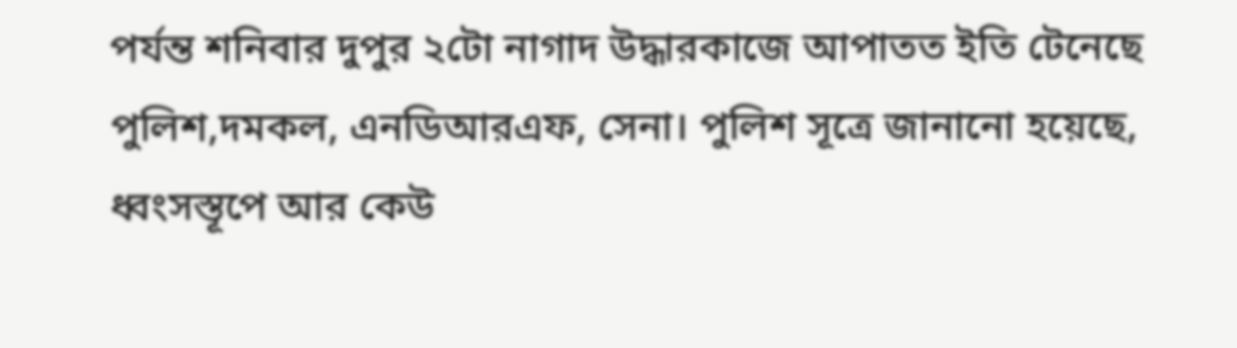পর্যন্ত শনিবার দুপুর ২টো নাগাদ উদ্ধারকাজে আপাতত ইতি টেনেছে পুলিশ,দমকল, এনডিআরএফ, সেনা। পুলিশ সূত্রে জানানো হয়েছে, ধ্বংসস্তূপে আর কেউ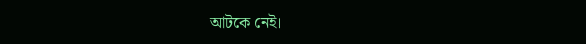আটকে নেই।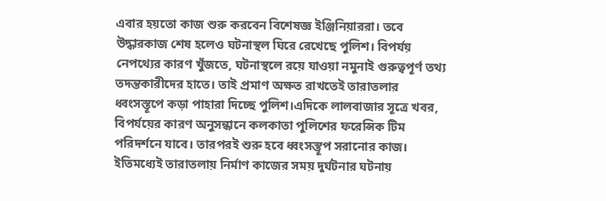এবার হয়তো কাজ শুরু করবেন বিশেষজ্ঞ ইঞ্জিনিয়াররা। তবে উদ্ধারকাজ শেষ হলেও ঘটনাস্থল ঘিরে রেখেছে পুলিশ। বিপর্যয় নেপথ্যের কারণ খুঁজতে, ঘটনাস্থলে রয়ে যাওয়া নমুনাই গুরুত্বপূর্ণ তথ্য তদন্তকারীদের হাতে। তাই প্রমাণ অক্ষত রাখতেই তারাতলার ধ্বংসস্তূপে কড়া পাহারা দিচ্ছে পুলিশ।এদিকে লালবাজার সূত্রে খবর, বিপর্যয়ের কারণ অনুসন্ধানে কলকাতা পুলিশের ফরেন্সিক টিম পরিদর্শনে যাবে। তারপরই শুরু হবে ধ্বংসস্তূপ সরানোর কাজ। ইতিমধ্যেই তারাতলায় নির্মাণ কাজের সময় দুর্ঘটনার ঘটনায়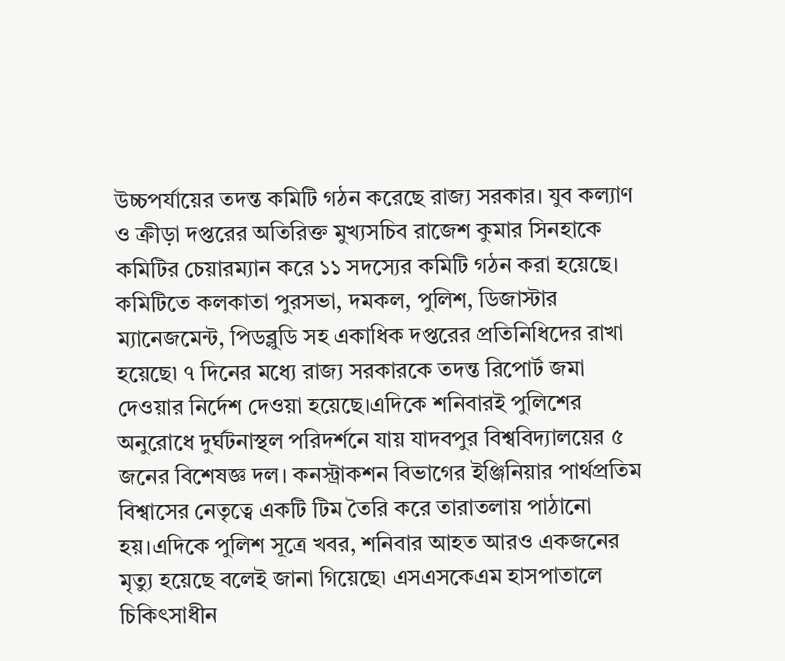উচ্চপর্যায়ের তদন্ত কমিটি গঠন করেছে রাজ্য সরকার। যুব কল্যাণ ও ক্রীড়া দপ্তরের অতিরিক্ত মুখ্যসচিব রাজেশ কুমার সিনহাকে কমিটির চেয়ারম্যান করে ১১ সদস্যের কমিটি গঠন করা হয়েছে। কমিটিতে কলকাতা পুরসভা, দমকল, পুলিশ, ডিজাস্টার ম্যানেজমেন্ট, পিডব্লুডি সহ একাধিক দপ্তরের প্রতিনিধিদের রাখা হয়েছে৷ ৭ দিনের মধ্যে রাজ্য সরকারকে তদন্ত রিপোর্ট জমা দেওয়ার নির্দেশ দেওয়া হয়েছে।এদিকে শনিবারই পুলিশের অনুরোধে দুর্ঘটনাস্থল পরিদর্শনে যায় যাদবপুর বিশ্ববিদ্যালয়ের ৫ জনের বিশেষজ্ঞ দল। কনস্ট্রাকশন বিভাগের ইঞ্জিনিয়ার পার্থপ্রতিম বিশ্বাসের নেতৃত্বে একটি টিম তৈরি করে তারাতলায় পাঠানো হয়।এদিকে পুলিশ সূত্রে খবর, শনিবার আহত আরও একজনের মৃত্যু হয়েছে বলেই জানা গিয়েছে৷ এসএসকেএম হাসপাতালে চিকিৎসাধীন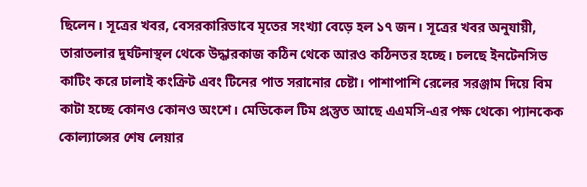ছিলেন। সূত্রের খবর, বেসরকারিভাবে মৃতের সংখ্যা বেড়ে হল ১৭ জন। সূত্রের খবর অনুযায়ী, তারাতলার দুর্ঘটনাস্থল থেকে উদ্ধারকাজ কঠিন থেকে আরও কঠিনতর হচ্ছে। চলছে ইনটেনসিভ কাটিং করে ঢালাই কংক্রিট এবং টিনের পাত সরানোর চেষ্টা। পাশাপাশি রেলের সরঞ্জাম দিয়ে বিম কাটা হচ্ছে কোনও কোনও অংশে। মেডিকেল টিম প্রস্তুত আছে এএমসি-এর পক্ষ থেকে৷ প্যানকেক কোল্যাপ্সের শেষ লেয়ার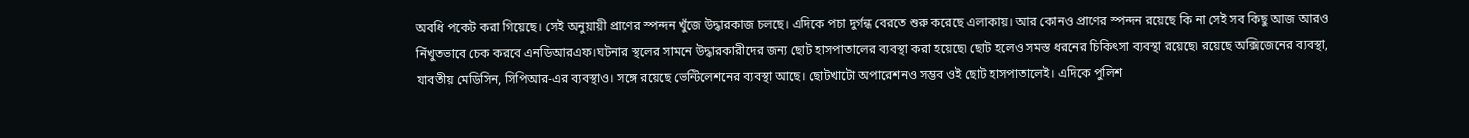অবধি পকেট করা গিয়েছে। সেই অনুয়ায়ী প্রাণের স্পন্দন খুঁজে উদ্ধারকাজ চলছে। এদিকে পচা দুর্গন্ধ বেরতে শুরু করেছে এলাকায়। আর কোনও প্রাণের স্পন্দন রয়েছে কি না সেই সব কিছু আজ আরও নিঁখুতভাবে চেক করবে এনডিআরএফ।ঘটনার স্থলের সামনে উদ্ধারকারীদের জন্য ছোট হাসপাতালের ব্যবস্থা করা হয়েছে৷ ছোট হলেও সমস্ত ধরনের চিকিৎসা ব্যবস্থা রয়েছে৷ রয়েছে অক্সিজেনের ব্যবস্থা, যাবতীয় মেডিসিন, সিপিআর-এর ব্যবস্থাও। সঙ্গে রয়েছে ভেন্টিলেশনের ব্যবস্থা আছে। ছোটখাটো অপারেশনও সম্ভব ওই ছোট হাসপাতালেই। এদিকে পুলিশ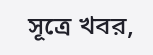সূত্রে খবর,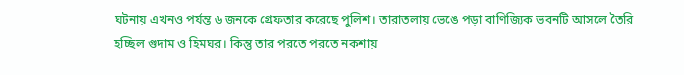ঘটনায় এখনও পর্যন্ত ৬ জনকে গ্রেফতার করেছে পুলিশ। তারাতলায় ভেঙে পড়া বাণিজ্যিক ভবনটি আসলে তৈরি হচ্ছিল গুদাম ও হিমঘর। কিন্তু তার পরতে পরতে নকশায়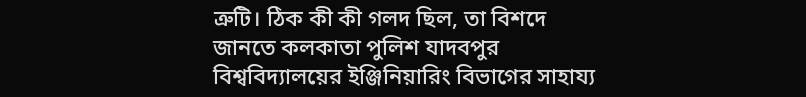ত্রুটি। ঠিক কী কী গলদ ছিল, তা বিশদে জানতে কলকাতা পুলিশ যাদবপুর বিশ্ববিদ্যালয়ের ইঞ্জিনিয়ারিং বিভাগের সাহায্য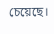চেয়েছে।